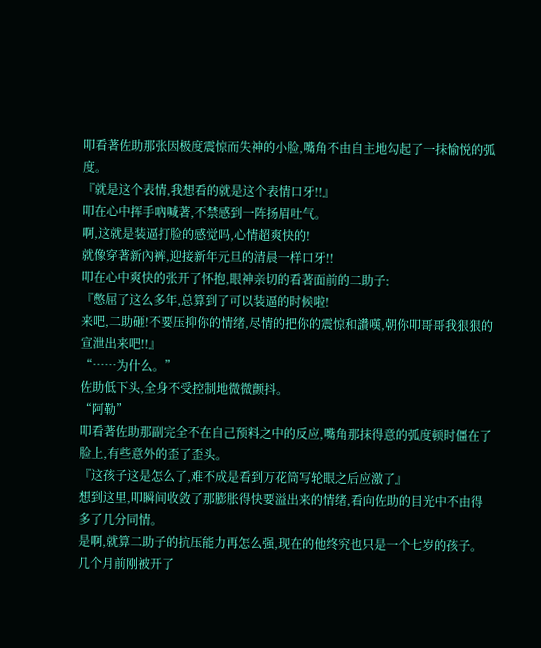叩看著佐助那张因极度震惊而失神的小脸,嘴角不由自主地勾起了一抹愉悦的弧度。
『就是这个表情,我想看的就是这个表情口牙!!』
叩在心中挥手吶喊著,不禁感到一阵扬眉吐气。
啊,这就是装逼打脸的感觉吗,心情超爽快的!
就像穿著新內裤,迎接新年元旦的清晨一样口牙!!
叩在心中爽快的张开了怀抱,眼神亲切的看著面前的二助子:
『憋屈了这么多年,总算到了可以装逼的时候啦!
来吧,二助砸!不要压抑你的情绪,尽情的把你的震惊和讚嘆,朝你叩哥哥我狠狠的宣泄出来吧!!』
“……为什么。”
佐助低下头,全身不受控制地微微颤抖。
“阿勒”
叩看著佐助那副完全不在自己预料之中的反应,嘴角那抹得意的弧度顿时僵在了脸上,有些意外的歪了歪头。
『这孩子这是怎么了,难不成是看到万花筒写轮眼之后应激了』
想到这里,叩瞬间收敛了那膨胀得快要溢出来的情绪,看向佐助的目光中不由得多了几分同情。
是啊,就算二助子的抗压能力再怎么强,现在的他终究也只是一个七岁的孩子。
几个月前刚被开了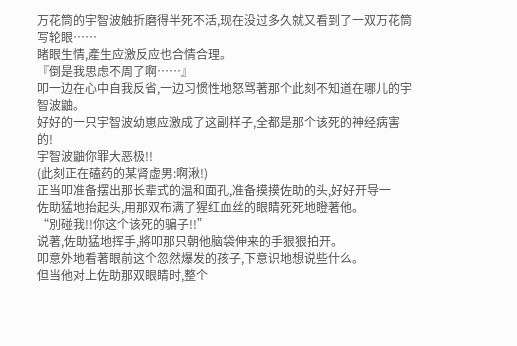万花筒的宇智波触折磨得半死不活,现在没过多久就又看到了一双万花筒写轮眼……
睹眼生情,產生应激反应也合情合理。
『倒是我思虑不周了啊……』
叩一边在心中自我反省,一边习惯性地怒骂著那个此刻不知道在哪儿的宇智波鼬。
好好的一只宇智波幼崽应激成了这副样子,全都是那个该死的神经病害的!
宇智波鼬你罪大恶极!!
(此刻正在磕药的某肾虚男:啊湫!)
正当叩准备摆出那长辈式的温和面孔,准备摸摸佐助的头,好好开导一
佐助猛地抬起头,用那双布满了猩红血丝的眼睛死死地瞪著他。
“別碰我!!你这个该死的骗子!!”
说著,佐助猛地挥手,將叩那只朝他脑袋伸来的手狠狠拍开。
叩意外地看著眼前这个忽然爆发的孩子,下意识地想说些什么。
但当他对上佐助那双眼睛时,整个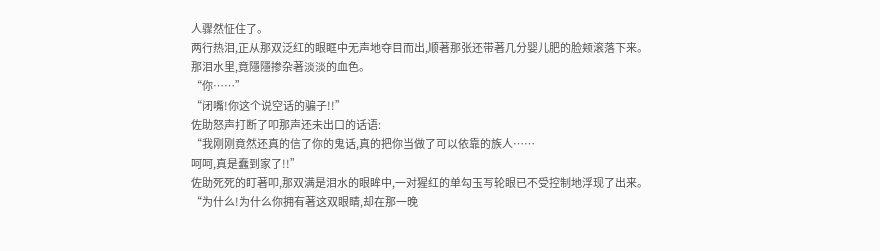人骤然怔住了。
两行热泪,正从那双泛红的眼眶中无声地夺目而出,顺著那张还带著几分婴儿肥的脸颊滚落下来。
那泪水里,竟隱隱掺杂著淡淡的血色。
“你……”
“闭嘴!你这个说空话的骗子!!”
佐助怒声打断了叩那声还未出口的话语:
“我刚刚竟然还真的信了你的鬼话,真的把你当做了可以依靠的族人……
呵呵,真是蠢到家了!!”
佐助死死的盯著叩,那双满是泪水的眼眸中,一对猩红的单勾玉写轮眼已不受控制地浮现了出来。
“为什么!为什么你拥有著这双眼睛,却在那一晚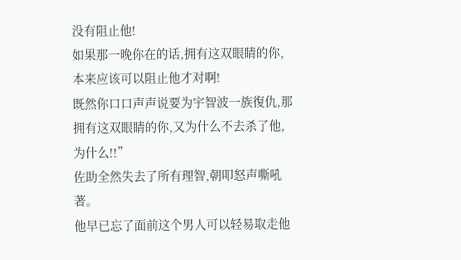没有阻止他!
如果那一晚你在的话,拥有这双眼睛的你,本来应该可以阻止他才对啊!
既然你口口声声说要为宇智波一族復仇,那拥有这双眼睛的你,又为什么不去杀了他,为什么!!”
佐助全然失去了所有理智,朝叩怒声嘶吼著。
他早已忘了面前这个男人可以轻易取走他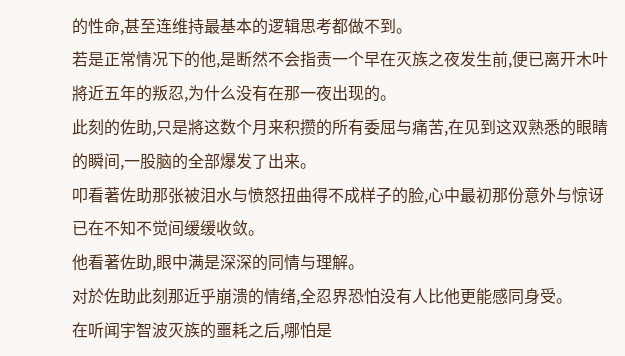的性命,甚至连维持最基本的逻辑思考都做不到。
若是正常情况下的他,是断然不会指责一个早在灭族之夜发生前,便已离开木叶將近五年的叛忍,为什么没有在那一夜出现的。
此刻的佐助,只是將这数个月来积攒的所有委屈与痛苦,在见到这双熟悉的眼睛的瞬间,一股脑的全部爆发了出来。
叩看著佐助那张被泪水与愤怒扭曲得不成样子的脸,心中最初那份意外与惊讶已在不知不觉间缓缓收敛。
他看著佐助,眼中满是深深的同情与理解。
对於佐助此刻那近乎崩溃的情绪,全忍界恐怕没有人比他更能感同身受。
在听闻宇智波灭族的噩耗之后,哪怕是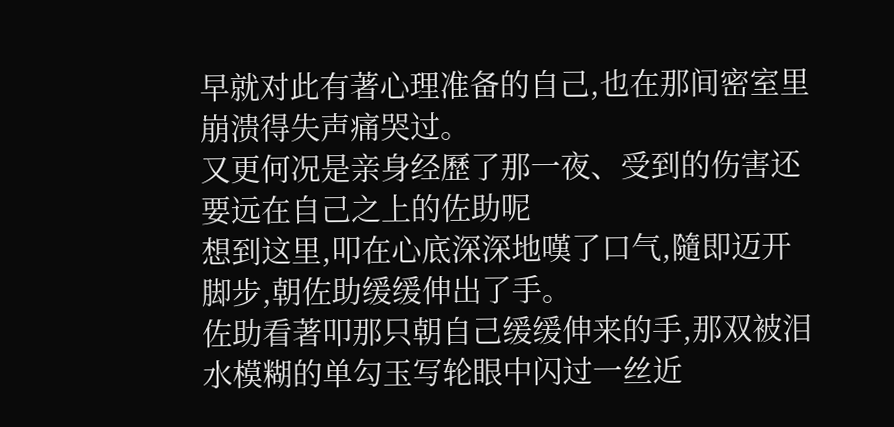早就对此有著心理准备的自己,也在那间密室里崩溃得失声痛哭过。
又更何况是亲身经歷了那一夜、受到的伤害还要远在自己之上的佐助呢
想到这里,叩在心底深深地嘆了口气,隨即迈开脚步,朝佐助缓缓伸出了手。
佐助看著叩那只朝自己缓缓伸来的手,那双被泪水模糊的单勾玉写轮眼中闪过一丝近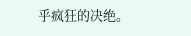乎疯狂的决绝。